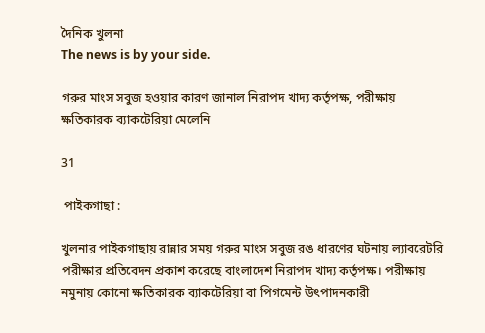দৈনিক খুলনা
The news is by your side.

গরুর মাংস সবুজ হওয়ার কারণ জানাল নিরাপদ খাদ্য কর্তৃপক্ষ, পরীক্ষায় ক্ষতিকারক ব্যাকটেরিয়া মেলেনি

31

 পাইকগাছা :

খুলনার পাইকগাছায় রান্নার সময় গরুর মাংস সবুজ রঙ ধারণের ঘটনায় ল্যাবরেটরি পরীক্ষার প্রতিবেদন প্রকাশ করেছে বাংলাদেশ নিরাপদ খাদ্য কর্তৃপক্ষ। পরীক্ষায় নমুনায় কোনো ক্ষতিকারক ব্যাকটেরিয়া বা পিগমেন্ট উৎপাদনকারী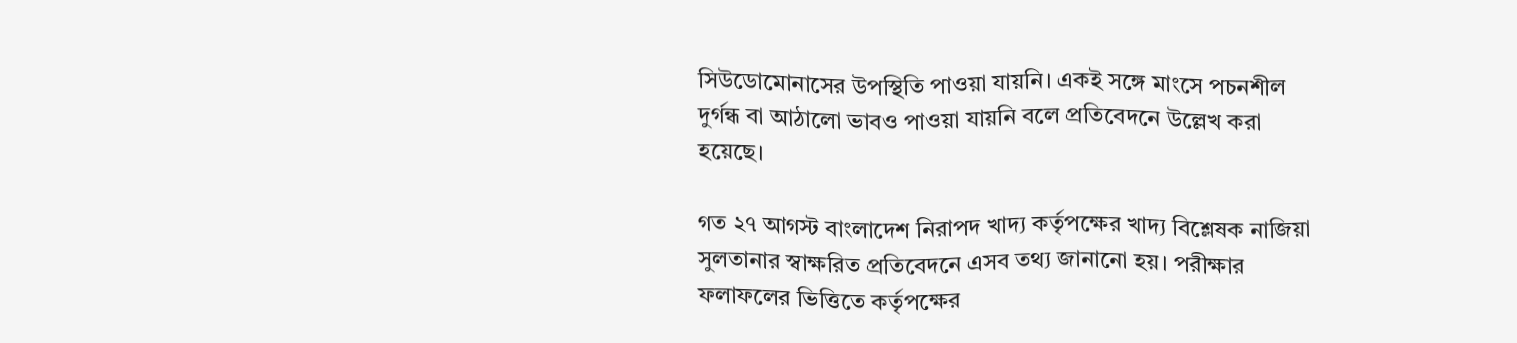সিউডোমোনাসের উপস্থিতি পাওয়া যায়নি। একই সঙ্গে মাংসে পচনশীল দুর্গন্ধ বা আঠালো ভাবও পাওয়া যায়নি বলে প্রতিবেদনে উল্লেখ করা হয়েছে।

গত ২৭ আগস্ট বাংলাদেশ নিরাপদ খাদ্য কর্তৃপক্ষের খাদ্য বিশ্লেষক নাজিয়া সুলতানার স্বাক্ষরিত প্রতিবেদনে এসব তথ্য জানানো হয়। পরীক্ষার ফলাফলের ভিত্তিতে কর্তৃপক্ষের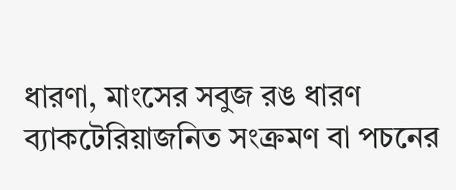ধারণা, মাংসের সবুজ রঙ ধারণ ব্যাকটেরিয়াজনিত সংক্রমণ বা পচনের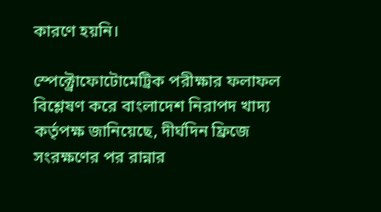কারণে হয়নি।

স্পেক্ট্রোফোটোমেট্রিক পরীক্ষার ফলাফল বিশ্লেষণ করে বাংলাদেশ নিরাপদ খাদ্য কর্তৃপক্ষ জানিয়েছে, দীর্ঘদিন ফ্রিজে সংরক্ষণের পর রান্নার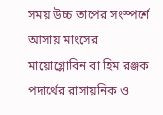সময় উচ্চ তাপের সংস্পর্শে আসায় মাংসের মায়োগ্লোবিন বা হিম রঞ্জক পদার্থের রাসায়নিক ও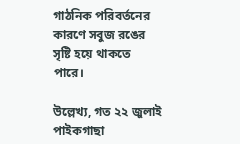গাঠনিক পরিবর্তনের কারণে সবুজ রঙের সৃষ্টি হয়ে থাকতে পারে।

উল্লেখ্য, গত ২২ জুলাই পাইকগাছা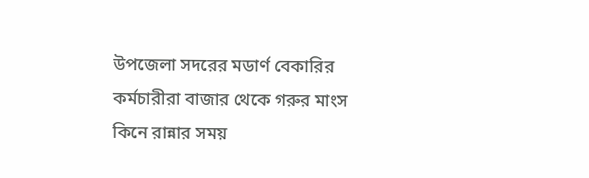উপজেলা সদরের মডার্ণ বেকারির কর্মচারীরা বাজার থেকে গরুর মাংস কিনে রান্নার সময়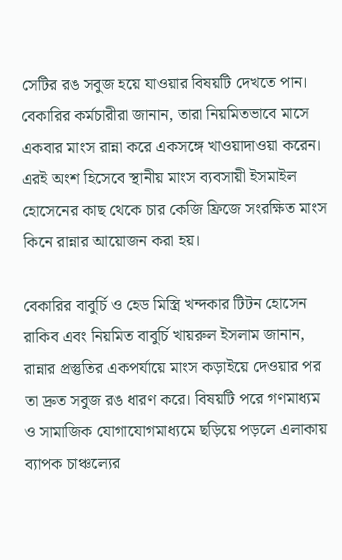সেটির রঙ সবুজ হয়ে যাওয়ার বিষয়টি দেখতে পান। বেকারির কর্মচারীরা জানান, তারা নিয়মিতভাবে মাসে একবার মাংস রান্না করে একসঙ্গে খাওয়াদাওয়া করেন। এরই অংশ হিসেবে স্থানীয় মাংস ব্যবসায়ী ইসমাইল হোসেনের কাছ থেকে চার কেজি ফ্রিজে সংরক্ষিত মাংস কিনে রান্নার আয়োজন করা হয়।

বেকারির বাবুর্চি ও হেড মিস্ত্রি খন্দকার টিটন হোসেন রাকিব এবং নিয়মিত বাবুর্চি খায়রুল ইসলাম জানান, রান্নার প্রস্তুতির একপর্যায়ে মাংস কড়াইয়ে দেওয়ার পর তা দ্রুত সবুজ রঙ ধারণ করে। বিষয়টি পরে গণমাধ্যম ও সামাজিক যোগাযোগমাধ্যমে ছড়িয়ে পড়লে এলাকায় ব্যাপক চাঞ্চল্যের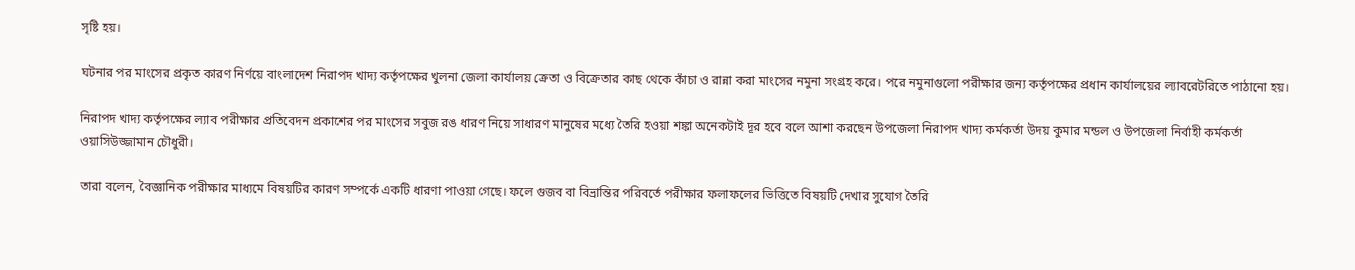সৃষ্টি হয়।

ঘটনার পর মাংসের প্রকৃত কারণ নির্ণয়ে বাংলাদেশ নিরাপদ খাদ্য কর্তৃপক্ষের খুলনা জেলা কার্যালয় ক্রেতা ও বিক্রেতার কাছ থেকে কাঁচা ও রান্না করা মাংসের নমুনা সংগ্রহ করে। পরে নমুনাগুলো পরীক্ষার জন্য কর্তৃপক্ষের প্রধান কার্যালয়ের ল্যাবরেটরিতে পাঠানো হয়।

নিরাপদ খাদ্য কর্তৃপক্ষের ল্যাব পরীক্ষার প্রতিবেদন প্রকাশের পর মাংসের সবুজ রঙ ধারণ নিয়ে সাধারণ মানুষের মধ্যে তৈরি হওয়া শঙ্কা অনেকটাই দূর হবে বলে আশা করছেন উপজেলা নিরাপদ খাদ্য কর্মকর্তা উদয় কুমার মন্ডল ও উপজেলা নির্বাহী কর্মকর্তা ওয়াসিউজ্জামান চৌধুরী।

তারা বলেন, বৈজ্ঞানিক পরীক্ষার মাধ্যমে বিষয়টির কারণ সম্পর্কে একটি ধারণা পাওয়া গেছে। ফলে গুজব বা বিভ্রান্তির পরিবর্তে পরীক্ষার ফলাফলের ভিত্তিতে বিষয়টি দেখার সুযোগ তৈরি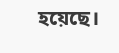হয়েছে।